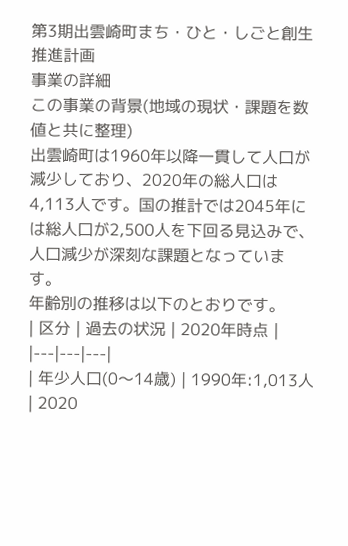第3期出雲崎町まち・ひと・しごと創生推進計画
事業の詳細
この事業の背景(地域の現状・課題を数値と共に整理)
出雲崎町は1960年以降一貫して人口が減少しており、2020年の総人口は4,113人です。国の推計では2045年には総人口が2,500人を下回る見込みで、人口減少が深刻な課題となっています。
年齢別の推移は以下のとおりです。
| 区分 | 過去の状況 | 2020年時点 |
|---|---|---|
| 年少人口(0〜14歳) | 1990年:1,013人 | 2020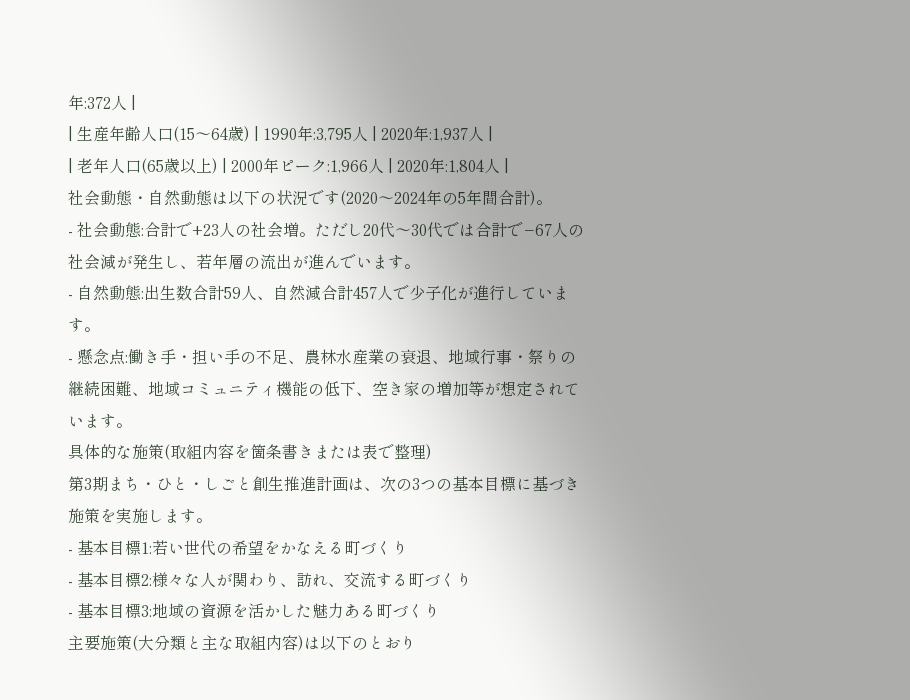年:372人 |
| 生産年齢人口(15〜64歳) | 1990年:3,795人 | 2020年:1,937人 |
| 老年人口(65歳以上) | 2000年ピーク:1,966人 | 2020年:1,804人 |
社会動態・自然動態は以下の状況です(2020〜2024年の5年間合計)。
- 社会動態:合計で+23人の社会増。ただし20代〜30代では合計で−67人の社会減が発生し、若年層の流出が進んでいます。
- 自然動態:出生数合計59人、自然減合計457人で少子化が進行しています。
- 懸念点:働き手・担い手の不足、農林水産業の衰退、地域行事・祭りの継続困難、地域コミュニティ機能の低下、空き家の増加等が想定されています。
具体的な施策(取組内容を箇条書きまたは表で整理)
第3期まち・ひと・しごと創生推進計画は、次の3つの基本目標に基づき施策を実施します。
- 基本目標1:若い世代の希望をかなえる町づくり
- 基本目標2:様々な人が関わり、訪れ、交流する町づくり
- 基本目標3:地域の資源を活かした魅力ある町づくり
主要施策(大分類と主な取組内容)は以下のとおり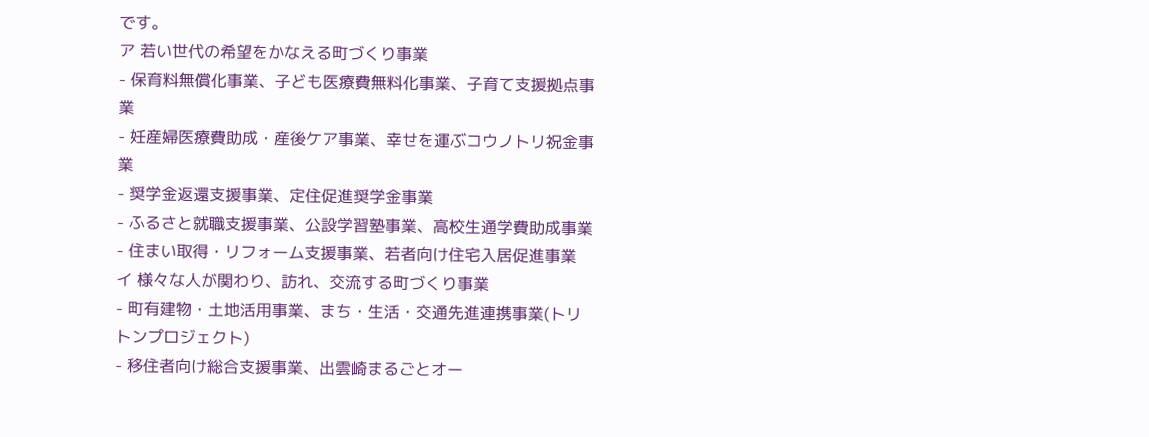です。
ア 若い世代の希望をかなえる町づくり事業
- 保育料無償化事業、子ども医療費無料化事業、子育て支援拠点事業
- 妊産婦医療費助成・産後ケア事業、幸せを運ぶコウノトリ祝金事業
- 奨学金返還支援事業、定住促進奨学金事業
- ふるさと就職支援事業、公設学習塾事業、高校生通学費助成事業
- 住まい取得・リフォーム支援事業、若者向け住宅入居促進事業
イ 様々な人が関わり、訪れ、交流する町づくり事業
- 町有建物・土地活用事業、まち・生活・交通先進連携事業(トリトンプロジェクト)
- 移住者向け総合支援事業、出雲崎まるごとオー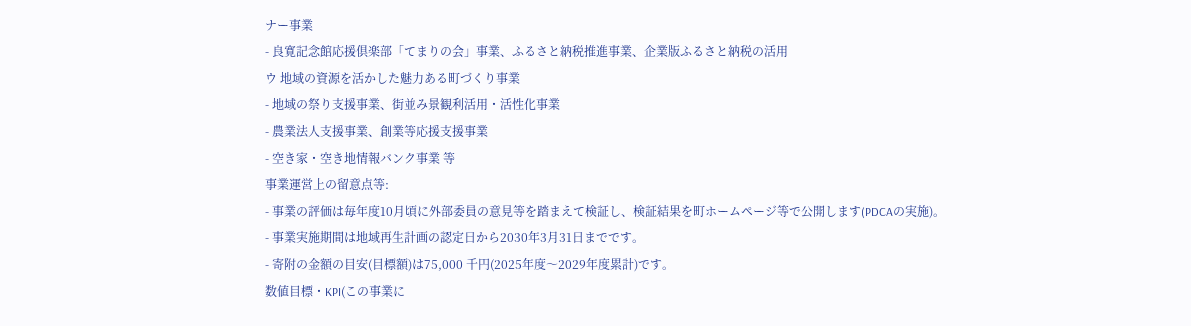ナー事業
- 良寛記念館応援倶楽部「てまりの会」事業、ふるさと納税推進事業、企業版ふるさと納税の活用
ウ 地域の資源を活かした魅力ある町づくり事業
- 地域の祭り支援事業、街並み景観利活用・活性化事業
- 農業法人支援事業、創業等応援支援事業
- 空き家・空き地情報バンク事業 等
事業運営上の留意点等:
- 事業の評価は毎年度10月頃に外部委員の意見等を踏まえて検証し、検証結果を町ホームページ等で公開します(PDCAの実施)。
- 事業実施期間は地域再生計画の認定日から2030年3月31日までです。
- 寄附の金額の目安(目標額)は75,000 千円(2025年度〜2029年度累計)です。
数値目標・KPI(この事業に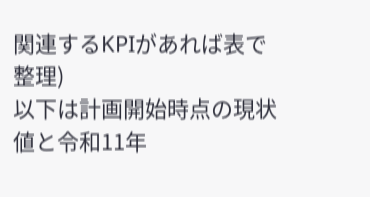関連するKPIがあれば表で整理)
以下は計画開始時点の現状値と令和11年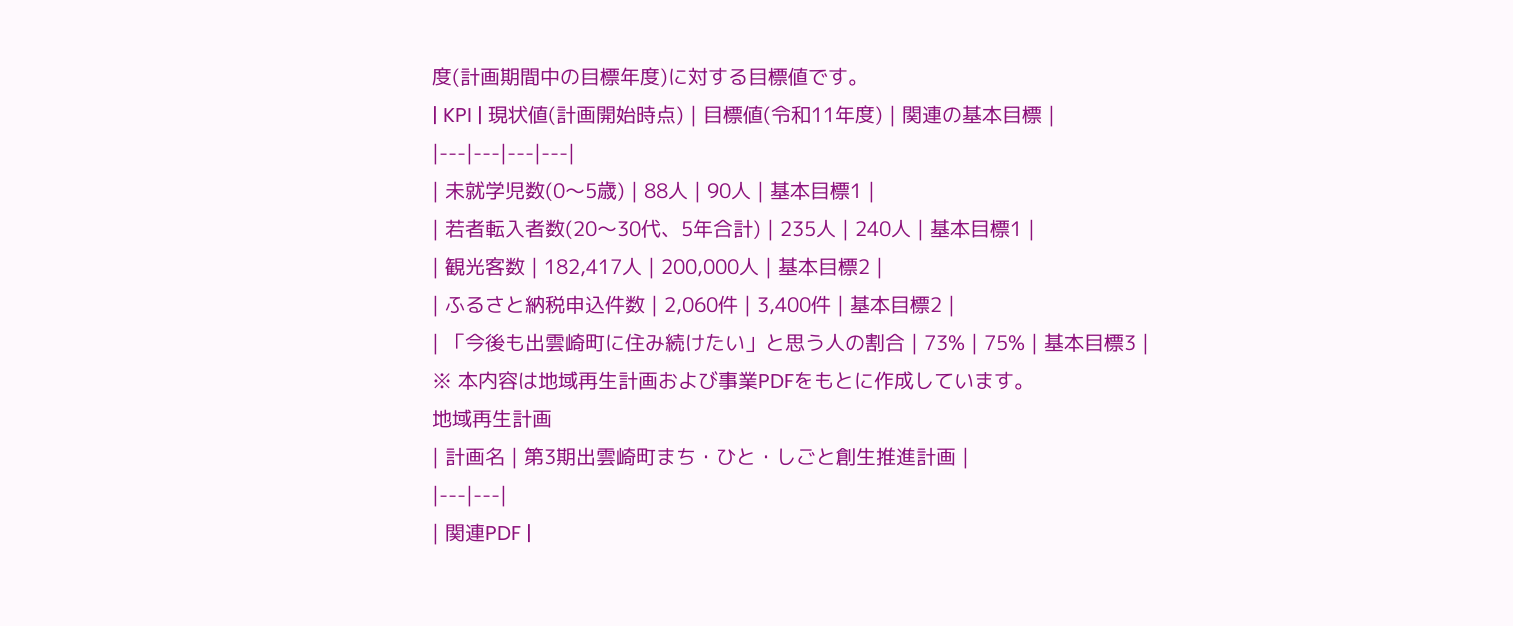度(計画期間中の目標年度)に対する目標値です。
| KPI | 現状値(計画開始時点) | 目標値(令和11年度) | 関連の基本目標 |
|---|---|---|---|
| 未就学児数(0〜5歳) | 88人 | 90人 | 基本目標1 |
| 若者転入者数(20〜30代、5年合計) | 235人 | 240人 | 基本目標1 |
| 観光客数 | 182,417人 | 200,000人 | 基本目標2 |
| ふるさと納税申込件数 | 2,060件 | 3,400件 | 基本目標2 |
| 「今後も出雲崎町に住み続けたい」と思う人の割合 | 73% | 75% | 基本目標3 |
※ 本内容は地域再生計画および事業PDFをもとに作成しています。
地域再生計画
| 計画名 | 第3期出雲崎町まち・ひと・しごと創生推進計画 |
|---|---|
| 関連PDF |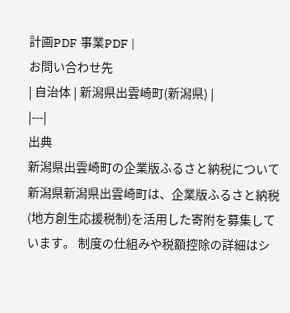計画PDF 事業PDF |
お問い合わせ先
| 自治体 | 新潟県出雲崎町(新潟県) |
|---|
出典
新潟県出雲崎町の企業版ふるさと納税について
新潟県新潟県出雲崎町は、企業版ふるさと納税(地方創生応援税制)を活用した寄附を募集しています。 制度の仕組みや税額控除の詳細はシ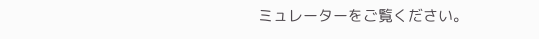ミュレーターをご覧ください。